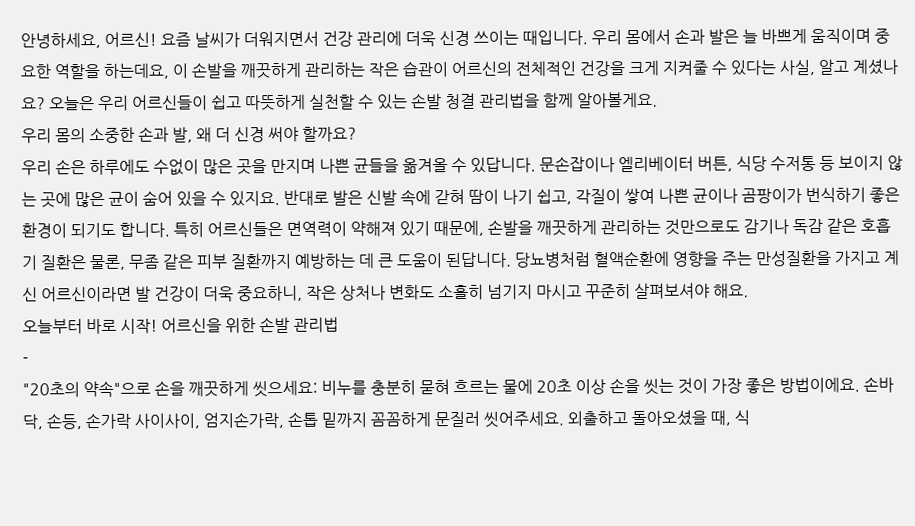안녕하세요, 어르신! 요즘 날씨가 더워지면서 건강 관리에 더욱 신경 쓰이는 때입니다. 우리 몸에서 손과 발은 늘 바쁘게 움직이며 중요한 역할을 하는데요, 이 손발을 깨끗하게 관리하는 작은 습관이 어르신의 전체적인 건강을 크게 지켜줄 수 있다는 사실, 알고 계셨나요? 오늘은 우리 어르신들이 쉽고 따뜻하게 실천할 수 있는 손발 청결 관리법을 함께 알아볼게요.
우리 몸의 소중한 손과 발, 왜 더 신경 써야 할까요?
우리 손은 하루에도 수없이 많은 곳을 만지며 나쁜 균들을 옮겨올 수 있답니다. 문손잡이나 엘리베이터 버튼, 식당 수저통 등 보이지 않는 곳에 많은 균이 숨어 있을 수 있지요. 반대로 발은 신발 속에 갇혀 땀이 나기 쉽고, 각질이 쌓여 나쁜 균이나 곰팡이가 번식하기 좋은 환경이 되기도 합니다. 특히 어르신들은 면역력이 약해져 있기 때문에, 손발을 깨끗하게 관리하는 것만으로도 감기나 독감 같은 호흡기 질환은 물론, 무좀 같은 피부 질환까지 예방하는 데 큰 도움이 된답니다. 당뇨병처럼 혈액순환에 영향을 주는 만성질환을 가지고 계신 어르신이라면 발 건강이 더욱 중요하니, 작은 상처나 변화도 소홀히 넘기지 마시고 꾸준히 살펴보셔야 해요.
오늘부터 바로 시작! 어르신을 위한 손발 관리법
-
"20초의 약속"으로 손을 깨끗하게 씻으세요: 비누를 충분히 묻혀 흐르는 물에 20초 이상 손을 씻는 것이 가장 좋은 방법이에요. 손바닥, 손등, 손가락 사이사이, 엄지손가락, 손톱 밑까지 꼼꼼하게 문질러 씻어주세요. 외출하고 돌아오셨을 때, 식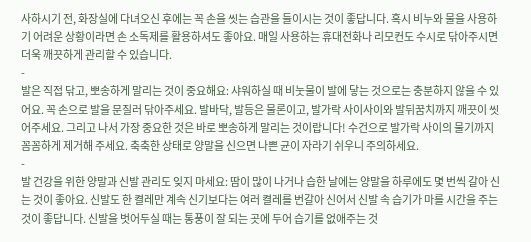사하시기 전, 화장실에 다녀오신 후에는 꼭 손을 씻는 습관을 들이시는 것이 좋답니다. 혹시 비누와 물을 사용하기 어려운 상황이라면 손 소독제를 활용하셔도 좋아요. 매일 사용하는 휴대전화나 리모컨도 수시로 닦아주시면 더욱 깨끗하게 관리할 수 있습니다.
-
발은 직접 닦고, 뽀송하게 말리는 것이 중요해요: 샤워하실 때 비눗물이 발에 닿는 것으로는 충분하지 않을 수 있어요. 꼭 손으로 발을 문질러 닦아주세요. 발바닥, 발등은 물론이고, 발가락 사이사이와 발뒤꿈치까지 깨끗이 씻어주세요. 그리고 나서 가장 중요한 것은 바로 뽀송하게 말리는 것이랍니다! 수건으로 발가락 사이의 물기까지 꼼꼼하게 제거해 주세요. 축축한 상태로 양말을 신으면 나쁜 균이 자라기 쉬우니 주의하세요.
-
발 건강을 위한 양말과 신발 관리도 잊지 마세요: 땀이 많이 나거나 습한 날에는 양말을 하루에도 몇 번씩 갈아 신는 것이 좋아요. 신발도 한 켤레만 계속 신기보다는 여러 켤레를 번갈아 신어서 신발 속 습기가 마를 시간을 주는 것이 좋답니다. 신발을 벗어두실 때는 통풍이 잘 되는 곳에 두어 습기를 없애주는 것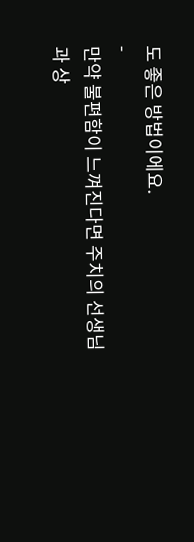도 좋은 방법이에요.
-
만약 불편함이 느껴진다면 주치의 선생님과 상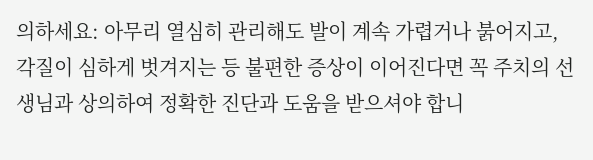의하세요: 아무리 열심히 관리해도 발이 계속 가렵거나 붉어지고, 각질이 심하게 벗겨지는 등 불편한 증상이 이어진다면 꼭 주치의 선생님과 상의하여 정확한 진단과 도움을 받으셔야 합니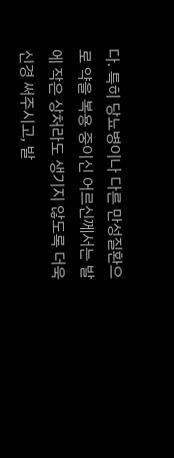다. 특히 당뇨병이나 다른 만성질환으로 약을 복용 중이신 어르신께서는 발에 작은 상처라도 생기지 않도록 더욱 신경 써주시고, 발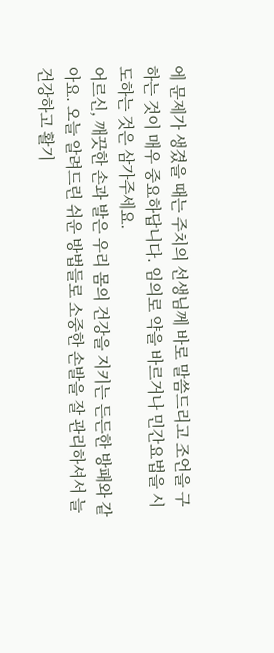에 문제가 생겼을 때는 주치의 선생님께 바로 말씀드리고 조언을 구하는 것이 매우 중요하답니다. 임의로 약을 바르거나 민간요법을 시도하는 것은 삼가주세요.
어르신, 깨끗한 손과 발은 우리 몸의 건강을 지키는 든든한 방패와 같아요. 오늘 알려드린 쉬운 방법들로 소중한 손발을 잘 관리하셔서 늘 건강하고 활기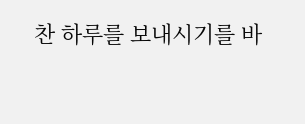찬 하루를 보내시기를 바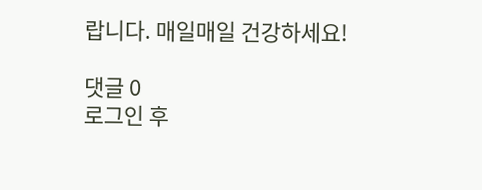랍니다. 매일매일 건강하세요!

댓글 0
로그인 후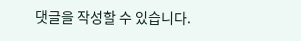댓글을 작성할 수 있습니다.